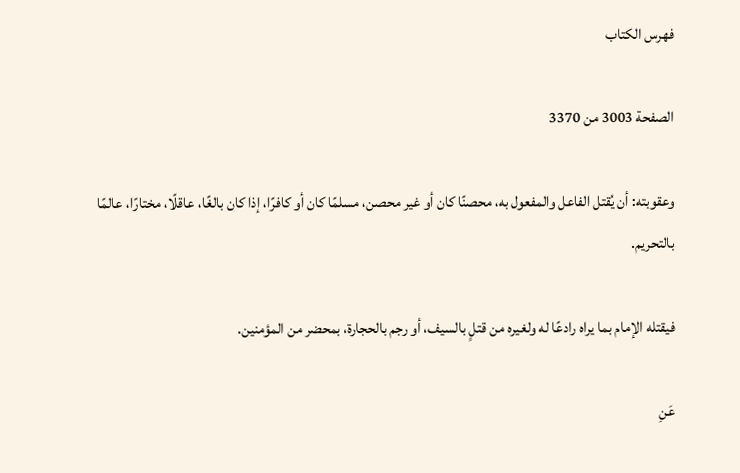فهرس الكتاب

الصفحة 3003 من 3370

وعقوبته: أن يُقتل الفاعل والمفعول به، محصنًا كان أو غير محصن، مسلمًا كان أو كافرًا، إذا كان بالغًا، عاقلًا، مختارًا، عالمًا بالتحريم.

فيقتله الإمام بما يراه رادعًا له ولغيره من قتلٍ بالسيف، أو رجم بالحجارة، بمحضر من المؤمنين.

عَنِ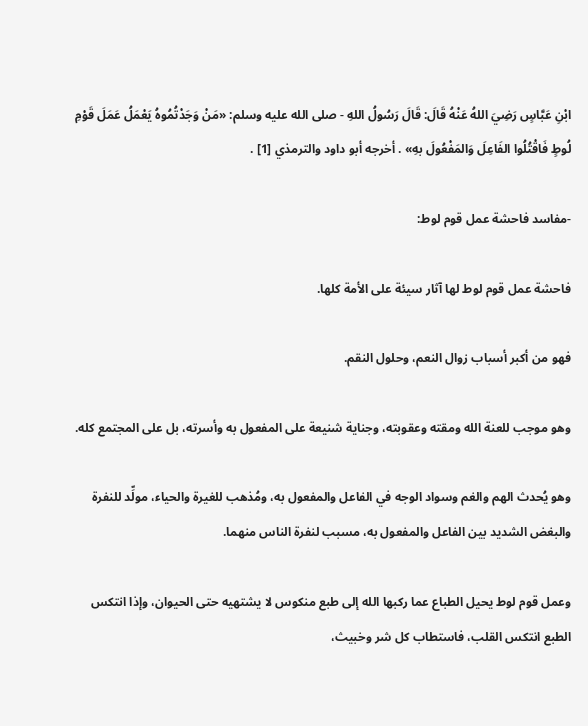ابْنِ عَبَّاسٍ رَضِيَ اللهُ عَنْهُ قَالَ: قَالَ رَسُولُ اللهِ - صلى الله عليه وسلم: «مَنْ وَجَدْتُمُوهُ يَعْمَلُ عَمَلَ قَوْمِ لُوطٍ فَاقْتُلُوا الفَاعِلَ وَالمَفْعُولَ بهِ» . أخرجه أبو داود والترمذي [1] .

-مفاسد فاحشة عمل قوم لوط:

فاحشة عمل قوم لوط لها آثار سيئة على الأمة كلها.

فهو من أكبر أسباب زوال النعم، وحلول النقم.

وهو موجب للعنة الله ومقته وعقوبته، وجناية شنيعة على المفعول به وأسرته، بل على المجتمع كله.

وهو يُحدث الهم والغم وسواد الوجه في الفاعل والمفعول به، ومُذهب للغيرة والحياء، مولِّد للنفرة والبغض الشديد بين الفاعل والمفعول به، مسبب لنفرة الناس منهما.

وعمل قوم لوط يحيل الطباع عما ركبها الله إلى طبع منكوس لا يشتهيه حتى الحيوان، وإذا انتكس الطبع انتكس القلب، فاستطاب كل شر وخبيث،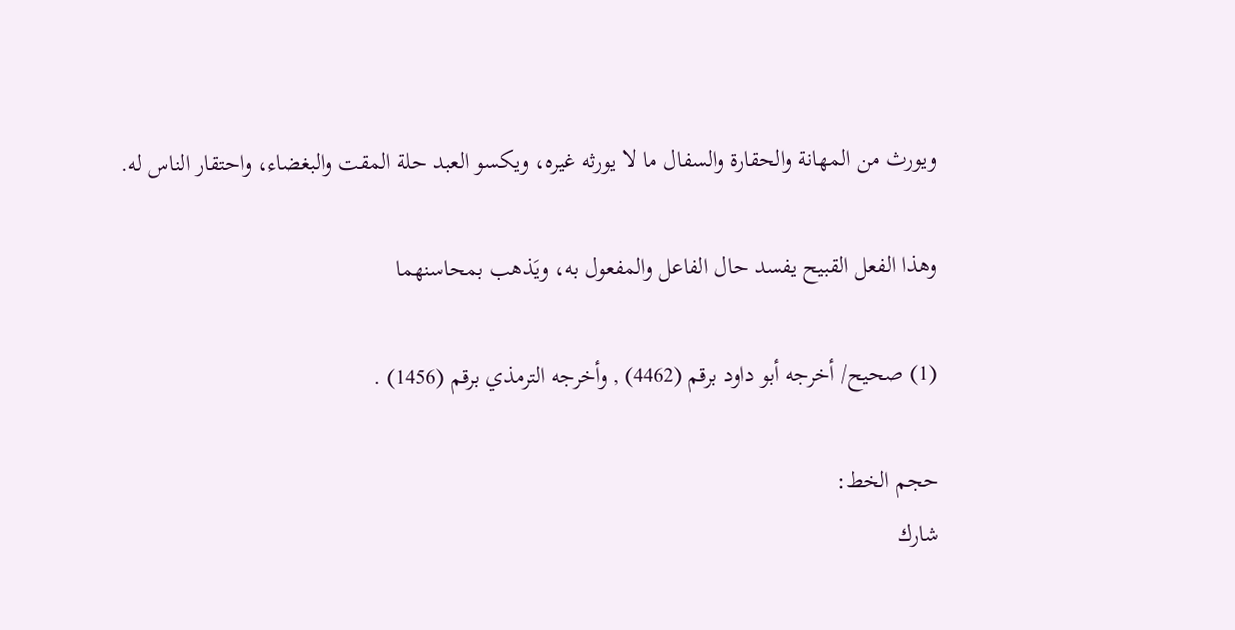ويورث من المهانة والحقارة والسفال ما لا يورثه غيره، ويكسو العبد حلة المقت والبغضاء، واحتقار الناس له.

وهذا الفعل القبيح يفسد حال الفاعل والمفعول به، ويَذهب بمحاسنهما

(1) صحيح/ أخرجه أبو داود برقم (4462) , وأخرجه الترمذي برقم (1456) .

حجم الخط:
شارك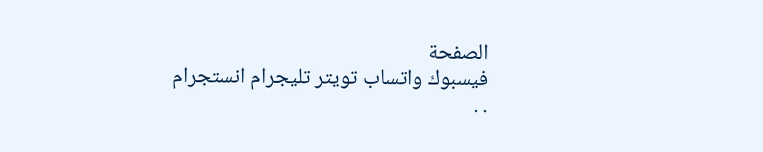الصفحة
فيسبوك واتساب تويتر تليجرام انستجرام
. .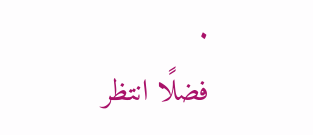.
فضلًا انتظر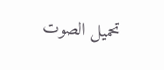تحميل الصوت